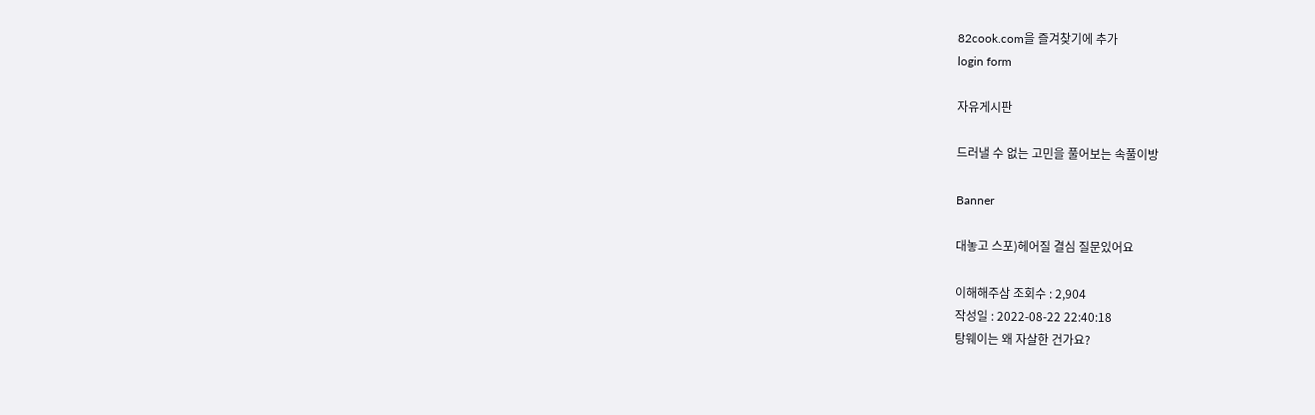82cook.com을 즐겨찾기에 추가
login form

자유게시판

드러낼 수 없는 고민을 풀어보는 속풀이방

Banner

대놓고 스포)헤어질 결심 질문있어요

이해해주삼 조회수 : 2,904
작성일 : 2022-08-22 22:40:18
탕웨이는 왜 자살한 건가요?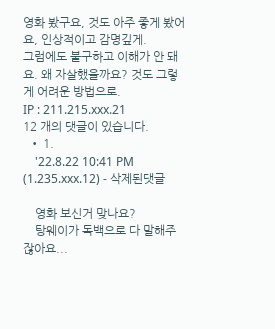영화 봤구요, 것도 아주 좋게 봤어요, 인상적이고 감명깊게.
그럼에도 불구하고 이해가 안 돼요. 왜 자살했을까요? 것도 그렇게 어려운 방법으로.
IP : 211.215.xxx.21
12 개의 댓글이 있습니다.
  • 1.
    '22.8.22 10:41 PM (1.235.xxx.12) - 삭제된댓글

    영화 보신거 맞나요?
    탕웨이가 독백으로 다 말해주잖아요...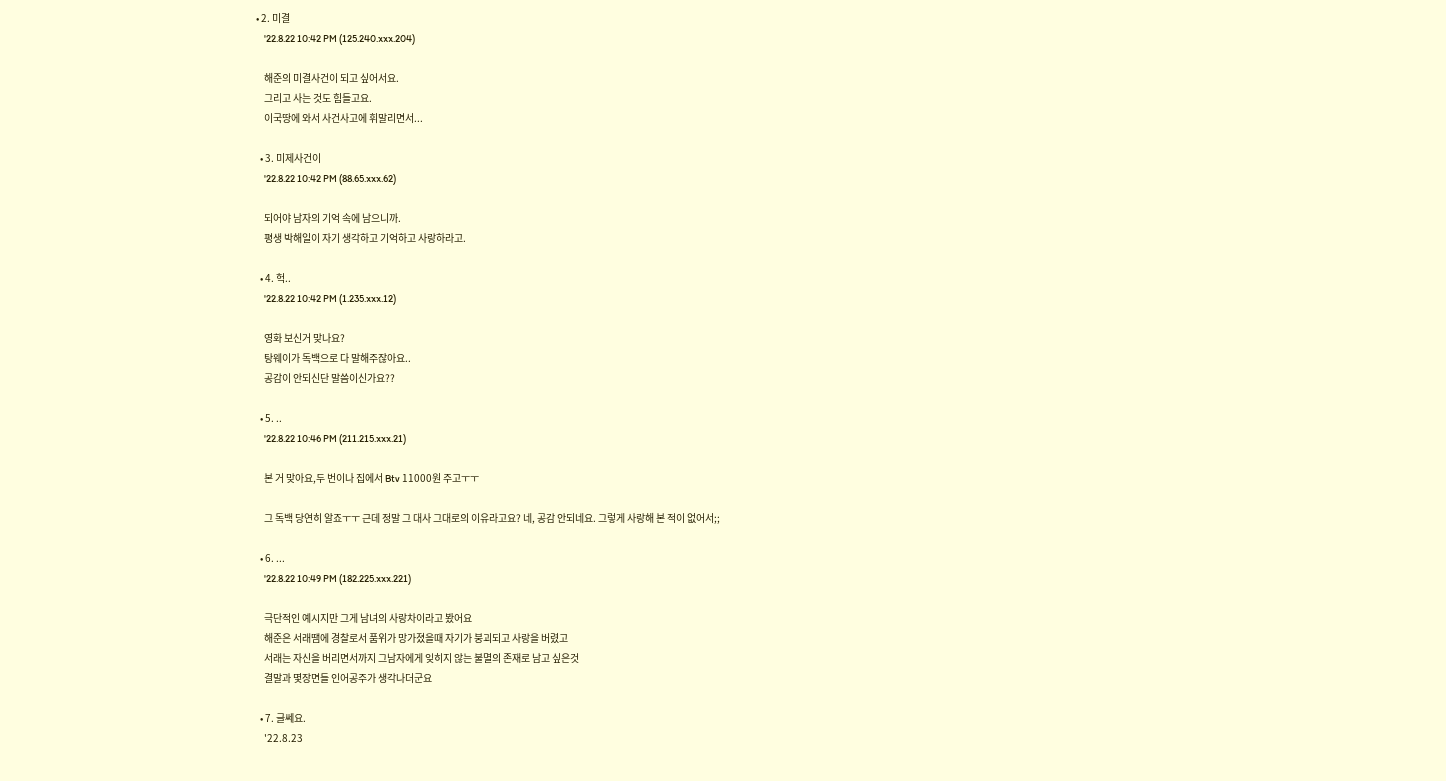• 2. 미결
    '22.8.22 10:42 PM (125.240.xxx.204)

    해준의 미결사건이 되고 싶어서요.
    그리고 사는 것도 힘들고요.
    이국땅에 와서 사건사고에 휘말리면서...

  • 3. 미제사건이
    '22.8.22 10:42 PM (88.65.xxx.62)

    되어야 남자의 기억 속에 남으니까.
    평생 박해일이 자기 생각하고 기억하고 사랑하라고.

  • 4. 헉..
    '22.8.22 10:42 PM (1.235.xxx.12)

    영화 보신거 맞나요?
    탕웨이가 독백으로 다 말해주잖아요..
    공감이 안되신단 말씀이신가요??

  • 5. ..
    '22.8.22 10:46 PM (211.215.xxx.21)

    본 거 맞아요,두 번이나 집에서 Btv 11000원 주고ㅜㅜ

    그 독백 당연히 알죠ㅜㅜ 근데 정말 그 대사 그대로의 이유라고요? 네, 공감 안되네요. 그렇게 사랑해 본 적이 없어서;;

  • 6. ...
    '22.8.22 10:49 PM (182.225.xxx.221)

    극단적인 예시지만 그게 남녀의 사랑차이라고 봤어요
    해준은 서래땜에 경찰로서 품위가 망가졌을때 자기가 붕괴되고 사랑을 버렸고
    서래는 자신을 버리면서까지 그남자에게 잊히지 않는 불멸의 존재로 남고 싶은것
    결말과 몇장면들 인어공주가 생각나더군요

  • 7. 글쎄요.
    '22.8.23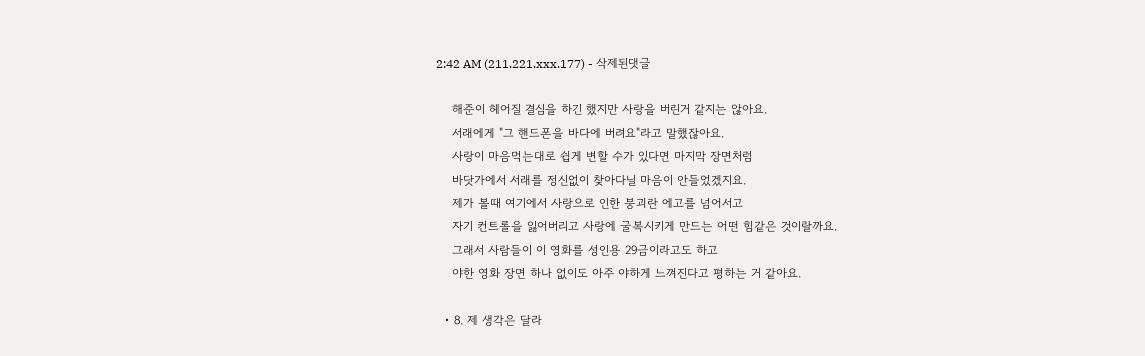2:42 AM (211.221.xxx.177) - 삭제된댓글

    해준이 헤어질 결심을 하긴 했지만 사랑을 버린거 같지는 않아요.
    서래에게 "그 핸드폰을 바다에 버려요"라고 말했잖아요.
    사랑이 마음먹는대로 쉽게 변할 수가 있다면 마지막 장면처럼
    바닷가에서 서래를 정신없이 찾아다닐 마음이 안들었겠지요.
    제가 볼때 여기에서 사랑으로 인한 붕괴란 에고를 넘어서고
    자기 컨트롤을 잃어버리고 사랑에 굴복시키게 만드는 어떤 힘같은 것이랄까요.
    그래서 사람들이 이 영화를 성인용 29금이라고도 하고
    야한 영화 장면 하나 없이도 아주 야하게 느껴진다고 평하는 거 같아요.

  • 8. 제 생각은 달라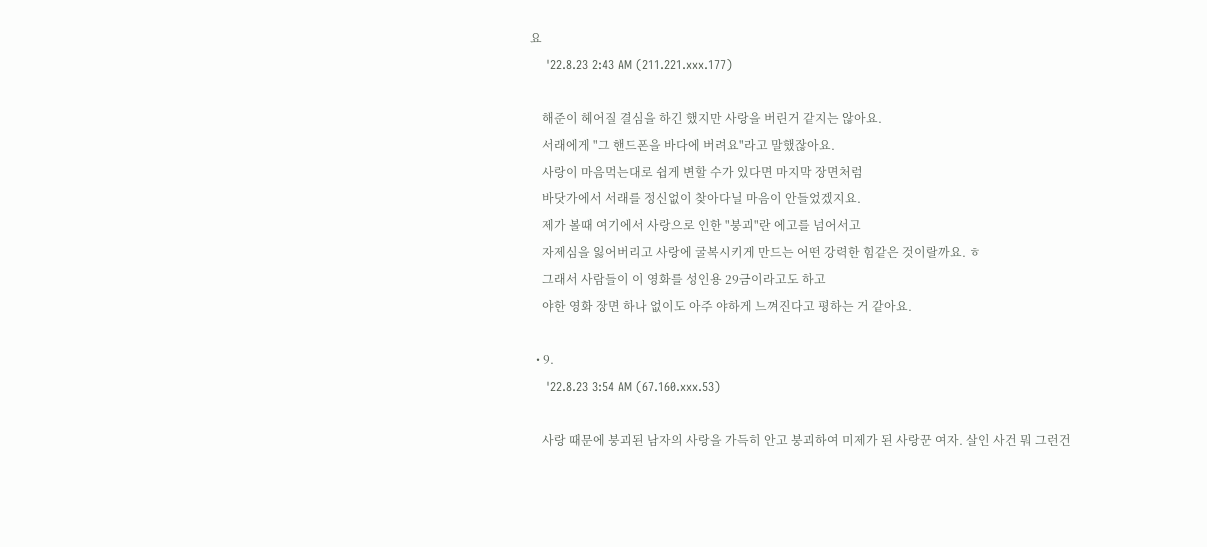요
    '22.8.23 2:43 AM (211.221.xxx.177)

    해준이 헤어질 결심을 하긴 했지만 사랑을 버린거 같지는 않아요.
    서래에게 "그 핸드폰을 바다에 버려요"라고 말했잖아요.
    사랑이 마음먹는대로 쉽게 변할 수가 있다면 마지막 장면처럼
    바닷가에서 서래를 정신없이 찾아다닐 마음이 안들었겠지요.
    제가 볼때 여기에서 사랑으로 인한 "붕괴"란 에고를 넘어서고
    자제심을 잃어버리고 사랑에 굴복시키게 만드는 어떤 강력한 힘같은 것이랄까요. ㅎ
    그래서 사람들이 이 영화를 성인용 29금이라고도 하고
    야한 영화 장면 하나 없이도 아주 야하게 느껴진다고 평하는 거 같아요.

  • 9.
    '22.8.23 3:54 AM (67.160.xxx.53)

    사랑 때문에 붕괴된 남자의 사랑을 가득히 안고 붕괴하여 미제가 된 사랑꾼 여자. 살인 사건 뭐 그런건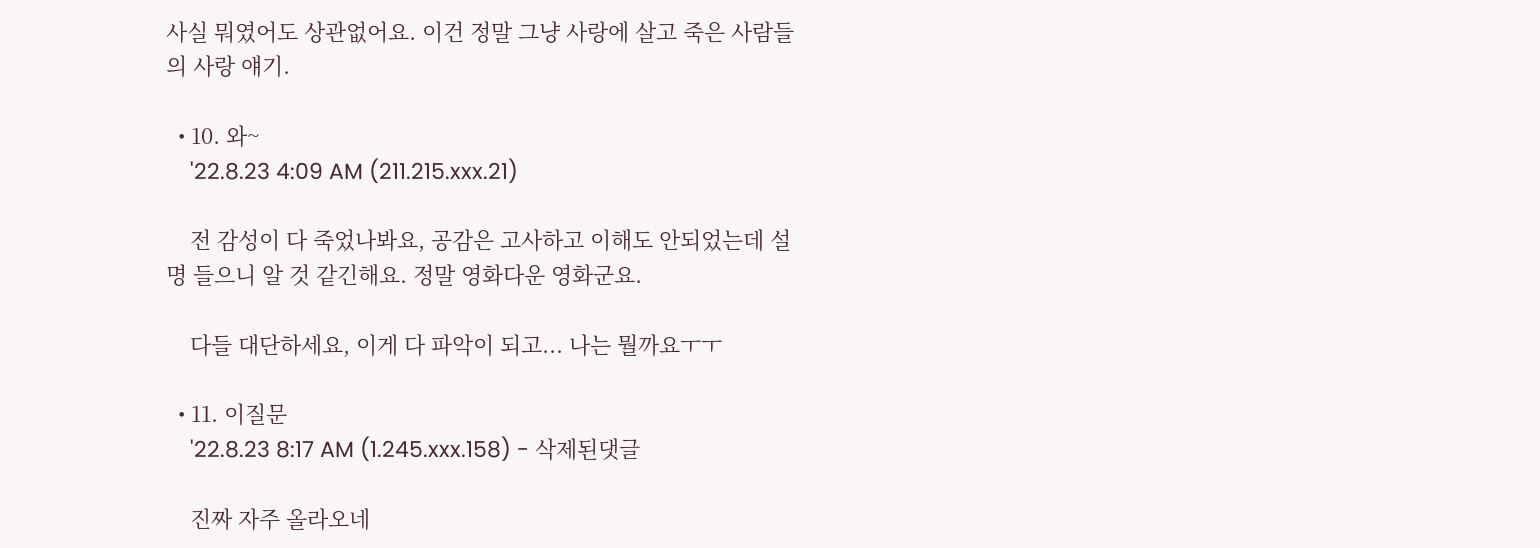사실 뭐였어도 상관없어요. 이건 정말 그냥 사랑에 살고 죽은 사람들의 사랑 얘기.

  • 10. 와~
    '22.8.23 4:09 AM (211.215.xxx.21)

    전 감성이 다 죽었나봐요, 공감은 고사하고 이해도 안되었는데 설명 들으니 알 것 같긴해요. 정말 영화다운 영화군요.

    다들 대단하세요, 이게 다 파악이 되고... 나는 뭘까요ㅜㅜ

  • 11. 이질문
    '22.8.23 8:17 AM (1.245.xxx.158) - 삭제된댓글

    진짜 자주 올라오네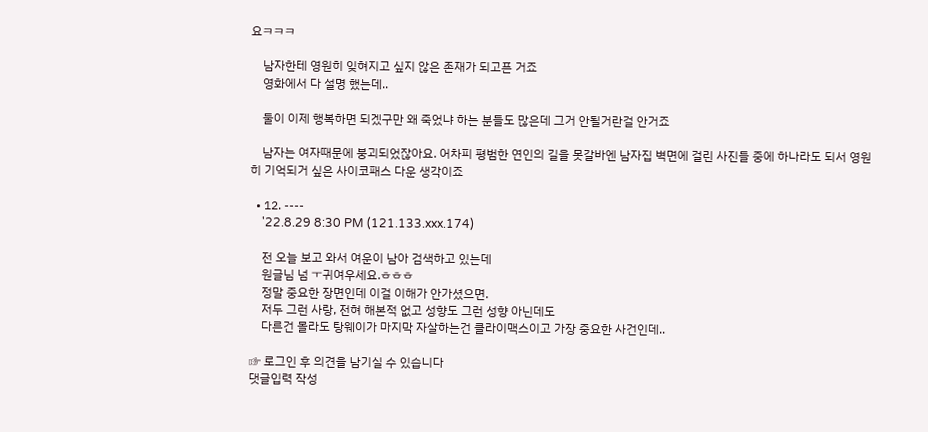요ㅋㅋㅋ

    남자한테 영원히 잊혀지고 싶지 않은 존재가 되고픈 거죠
    영화에서 다 설명 했는데..

    둘이 이제 행복하면 되겠구만 왜 죽었냐 하는 분들도 많은데 그거 안될거란걸 안거죠

    남자는 여자때문에 붕괴되었잖아요. 어차피 평범한 연인의 길을 못갈바엔 남자집 벽면에 걸린 사진들 중에 하나라도 되서 영원히 기억되거 싶은 사이코패스 다운 생각이죠

  • 12. ----
    '22.8.29 8:30 PM (121.133.xxx.174)

    전 오늘 보고 와서 여운이 남아 검색하고 있는데
    원글님 넘 ㅜ귀여우세요.ㅎㅎㅎ
    정말 중요한 장면인데 이걸 이해가 안가셨으면.
    저두 그런 사랑, 전혀 해본적 없고 성향도 그런 성향 아닌데도
    다른건 몰라도 탕웨이가 마지막 자살하는건 클라이맥스이고 가장 중요한 사건인데..

☞ 로그인 후 의견을 남기실 수 있습니다
댓글입력 작성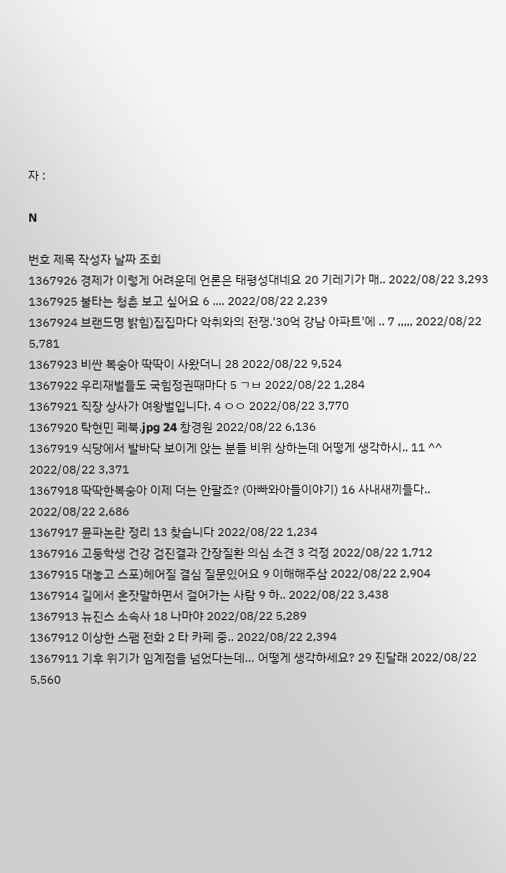자 :

N

번호 제목 작성자 날짜 조회
1367926 경제가 이렇게 어려운데 언론은 태평성대네요 20 기레기가 매.. 2022/08/22 3,293
1367925 불타는 청춘 보고 싶어요 6 .... 2022/08/22 2,239
1367924 브랜드명 밝힘)집집마다 악취와의 전쟁.'30억 강남 아파트'에 .. 7 ,,,,, 2022/08/22 5,781
1367923 비싼 복숭아 딱딱이 사왔더니 28 2022/08/22 9,524
1367922 우리재벌들도 국힘정권때마다 5 ㄱㅂ 2022/08/22 1,284
1367921 직장 상사가 여왕벌입니다. 4 ㅇㅇ 2022/08/22 3,770
1367920 탁현민 페북.jpg 24 창경원 2022/08/22 6,136
1367919 식당에서 발바닥 보이게 앉는 분들 비위 상하는데 어떻게 생각하시.. 11 ^^ 2022/08/22 3,371
1367918 딱딱한복숭아 이제 더는 안팔죠? (아빠와아들이야기) 16 사내새끼들다.. 2022/08/22 2,686
1367917 뮨파논란 정리 13 찾습니다 2022/08/22 1,234
1367916 고둥학생 건강 검진결과 간장질환 의심 소견 3 걱정 2022/08/22 1,712
1367915 대놓고 스포)헤어질 결심 질문있어요 9 이해해주삼 2022/08/22 2,904
1367914 길에서 혼잣말하면서 걸어가는 사람 9 하.. 2022/08/22 3,438
1367913 뉴진스 소속사 18 나마야 2022/08/22 5,289
1367912 이상한 스팸 전화 2 타 카페 중.. 2022/08/22 2,394
1367911 기후 위기가 임계점을 넘었다는데… 어떻게 생각하세요? 29 진달래 2022/08/22 5,560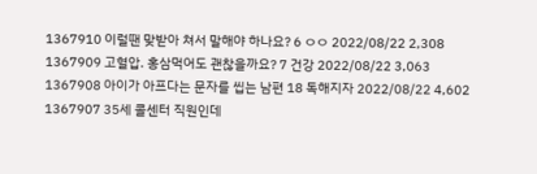1367910 이럴땐 맞받아 쳐서 말해야 하나요? 6 ㅇㅇ 2022/08/22 2,308
1367909 고혈압. 홍삼먹어도 괜찮을까요? 7 건강 2022/08/22 3,063
1367908 아이가 아프다는 문자를 씹는 남편 18 독해지자 2022/08/22 4,602
1367907 35세 콜센터 직원인데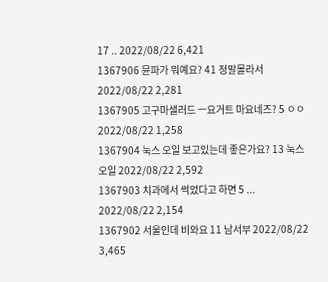17 .. 2022/08/22 6,421
1367906 뮨파가 뭐예요? 41 정말몰라서 2022/08/22 2,281
1367905 고구마샐러드 ㅡ요거트 마요네즈? 5 ㅇㅇ 2022/08/22 1,258
1367904 눅스 오일 보고있는데 좋은가요? 13 눅스오일 2022/08/22 2,592
1367903 치과에서 썩었다고 하면 5 ... 2022/08/22 2,154
1367902 서울인데 비와요 11 남서부 2022/08/22 3,465